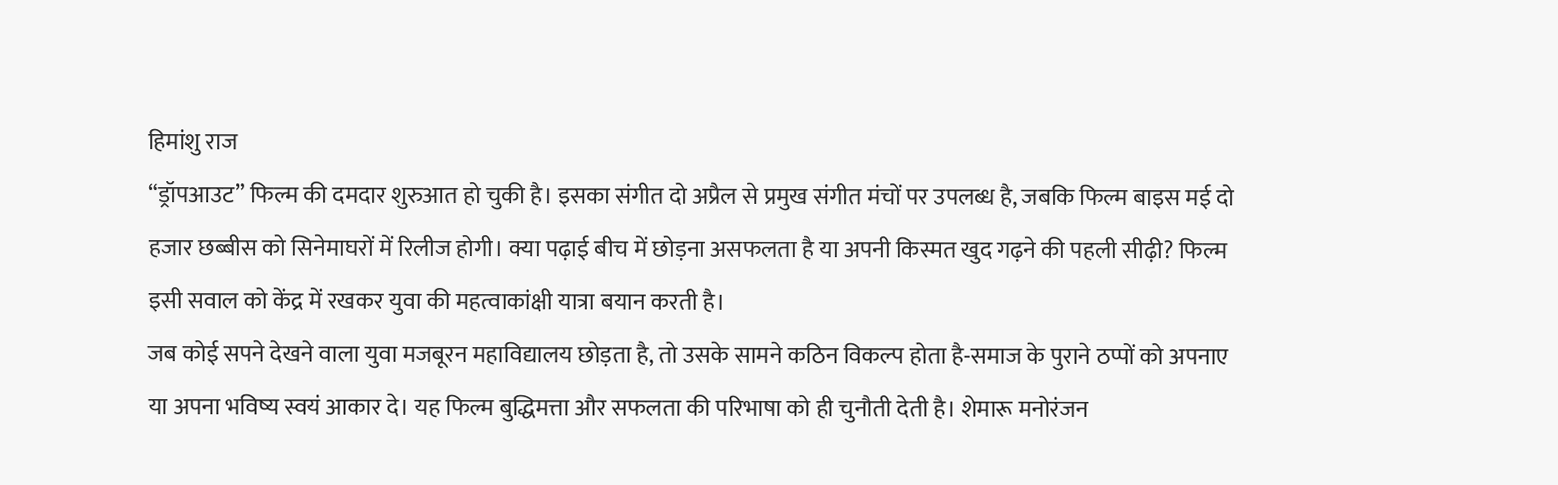हिमांशु राज
“ड्रॉपआउट” फिल्म की दमदार शुरुआत हो चुकी है। इसका संगीत दो अप्रैल से प्रमुख संगीत मंचों पर उपलब्ध है, जबकि फिल्म बाइस मई दो हजार छब्बीस को सिनेमाघरों में रिलीज होगी। क्या पढ़ाई बीच में छोड़ना असफलता है या अपनी किस्मत खुद गढ़ने की पहली सीढ़ी? फिल्म इसी सवाल को केंद्र में रखकर युवा की महत्वाकांक्षी यात्रा बयान करती है।
जब कोई सपने देखने वाला युवा मजबूरन महाविद्यालय छोड़ता है, तो उसके सामने कठिन विकल्प होता है-समाज के पुराने ठप्पों को अपनाए या अपना भविष्य स्वयं आकार दे। यह फिल्म बुद्धिमत्ता और सफलता की परिभाषा को ही चुनौती देती है। शेमारू मनोरंजन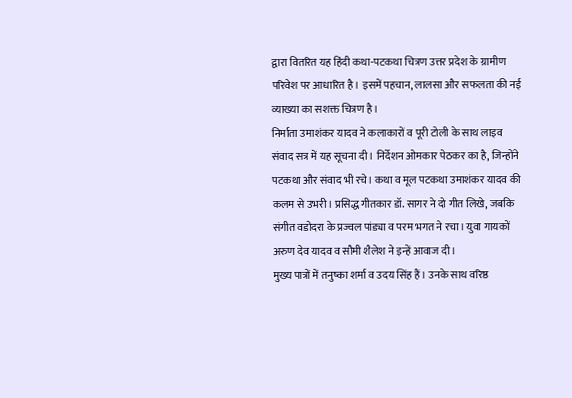द्वारा वितरित यह हिंदी कथा-पटकथा चित्रण उत्तर प्रदेश के ग्रामीण परिवेश पर आधारित है। इसमें पहचान, लालसा और सफलता की नई व्याख्या का सशक्त चित्रण है।
निर्माता उमाशंकर यादव ने कलाकारों व पूरी टोली के साथ लाइव संवाद सत्र में यह सूचना दी। निर्देशन ओमकार पेठकर का है, जिन्होंने पटकथा और संवाद भी रचे। कथा व मूल पटकथा उमाशंकर यादव की कलम से उभरी। प्रसिद्ध गीतकार डॉ. सागर ने दो गीत लिखे, जबकि संगीत वडोदरा के प्रज्वल पांड्या व परम भगत ने रचा। युवा गायकों अरुण देव यादव व सौमी शैलेश ने इन्हें आवाज दी।
मुख्य पात्रों में तनुष्का शर्मा व उदय सिंह हैं। उनके साथ वरिष्ठ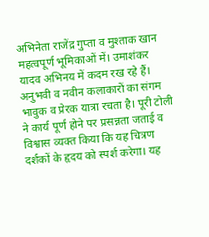अभिनेता राजेंद्र गुप्ता व मुश्ताक खान महत्वपूर्ण भूमिकाओं में। उमाशंकर यादव अभिनय में कदम रख रहे हैं। अनुभवी व नवीन कलाकारों का संगम भावुक व प्रेरक यात्रा रचता है। पूरी टोली ने कार्य पूर्ण होने पर प्रसन्नता जताई व विश्वास व्यक्त किया कि यह चित्रण दर्शकों के हृदय को स्पर्श करेगा। यह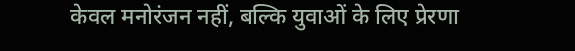केवल मनोरंजन नहीं, बल्कि युवाओं के लिए प्रेरणा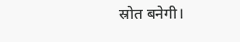स्रोत बनेगी।